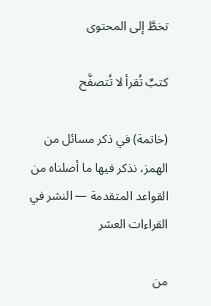تخطَّ إلى المحتوى

كتبٌ تُقرأ لا تُتصفَّح

(خاتمة) في ذكر مسائل من الهمز، نذكر فيها ما أصلناه من القواعد المتقدمة — النشر في القراءات العشر

من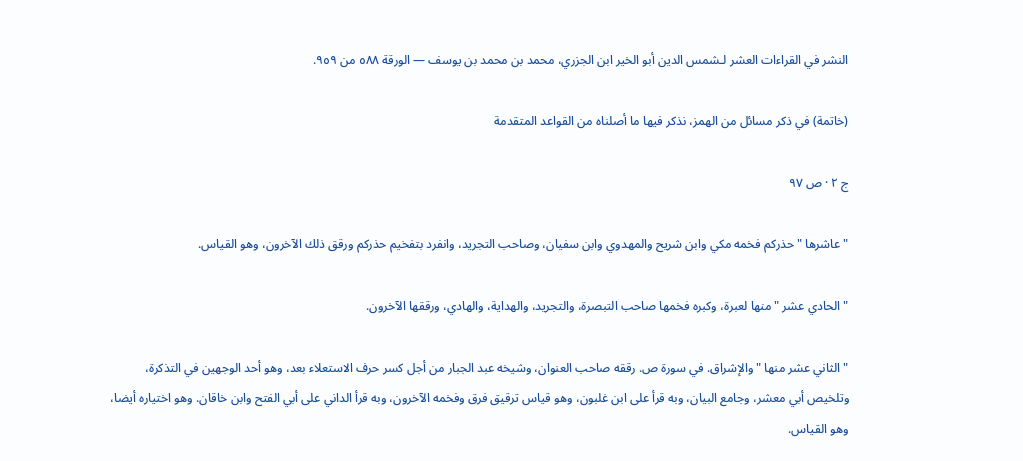النشر في القراءات العشر لـشمس الدين أبو الخير ابن الجزري، محمد بن محمد بن يوسف — الورقة ٥٨٨ من ٩٥٩.

(خاتمة) في ذكر مسائل من الهمز، نذكر فيها ما أصلناه من القواعد المتقدمة

ج ٢ · ص ٩٧

" عاشرها " حذركم فخمه مكي وابن شريح والمهدوي وابن سفيان، وصاحب التجريد، وانفرد بتفخيم حذركم ورقق ذلك الآخرون، وهو القياس.

" الحادي عشر " منها لعبرة، وكبره فخمها صاحب التبصرة، والتجريد، والهداية، والهادي، ورققها الآخرون.

" الثاني عشر منها " والإشراق. في سورة ص. رققه صاحب العنوان، وشيخه عبد الجبار من أجل كسر حرف الاستعلاء بعد، وهو أحد الوجهين في التذكرة، وتلخيص أبي معشر، وجامع البيان، وبه قرأ على ابن غلبون، وهو قياس ترقيق فرق وفخمه الآخرون، وبه قرأ الداني على أبي الفتح وابن خاقان. وهو اختياره أيضا، وهو القياس.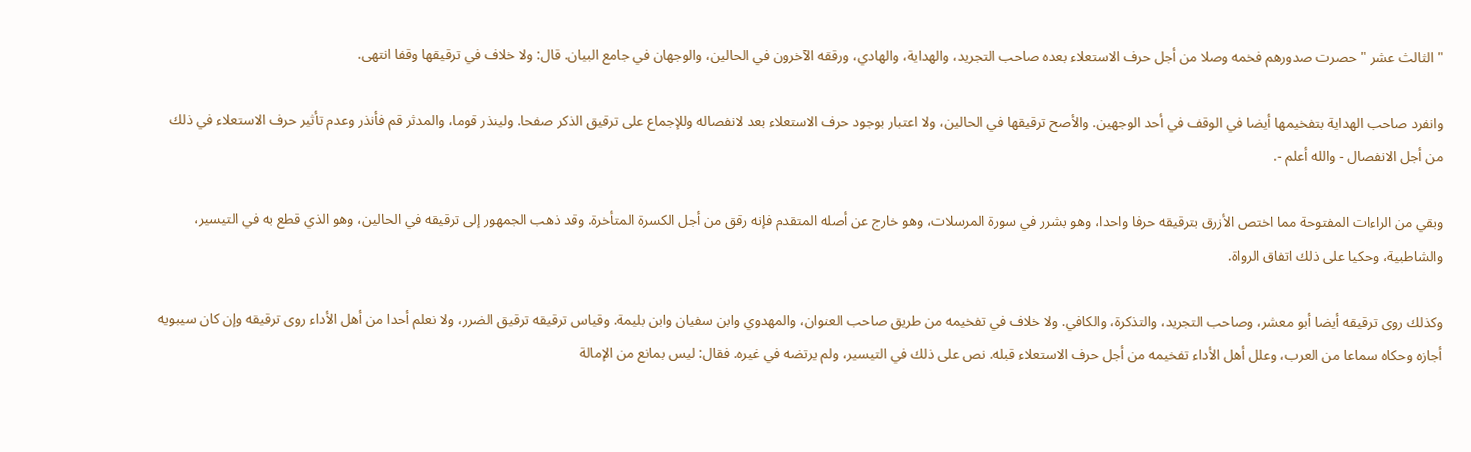" الثالث عشر " حصرت صدورهم فخمه وصلا من أجل حرف الاستعلاء بعده صاحب التجريد، والهداية، والهادي، ورققه الآخرون في الحالين، والوجهان في جامع البيان. قال: ولا خلاف في ترقيقها وقفا انتهى.

وانفرد صاحب الهداية بتفخيمها أيضا في الوقف في أحد الوجهين. والأصح ترقيقها في الحالين، ولا اعتبار بوجود حرف الاستعلاء بعد لانفصاله وللإجماع على ترقيق الذكر صفحا. ولينذر قوما، والمدثر قم فأنذر وعدم تأثير حرف الاستعلاء في ذلك من أجل الانفصال - والله أعلم -.

وبقي من الراءات المفتوحة مما اختص الأزرق بترقيقه حرفا واحدا، وهو بشرر في سورة المرسلات، وهو خارج عن أصله المتقدم فإنه رقق من أجل الكسرة المتأخرة. وقد ذهب الجمهور إلى ترقيقه في الحالين، وهو الذي قطع به في التيسير، والشاطبية، وحكيا على ذلك اتفاق الرواة.

وكذلك روى ترقيقه أيضا أبو معشر، وصاحب التجريد، والتذكرة، والكافي. ولا خلاف في تفخيمه من طريق صاحب العنوان، والمهدوي وابن سفيان وابن بليمة. وقياس ترقيقه ترقيق الضرر، ولا نعلم أحدا من أهل الأداء روى ترقيقه وإن كان سيبويه أجازه وحكاه سماعا من العرب، وعلل أهل الأداء تفخيمه من أجل حرف الاستعلاء قبله. نص على ذلك في التيسير، ولم يرتضه في غيره. فقال: ليس بمانع من الإمالة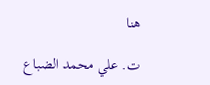هنا

ت. علي محمد الضباع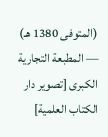(المتوفى 1380 هـ) — المطبعة التجارية الكبرى [تصوير دار الكتاب العلمية]